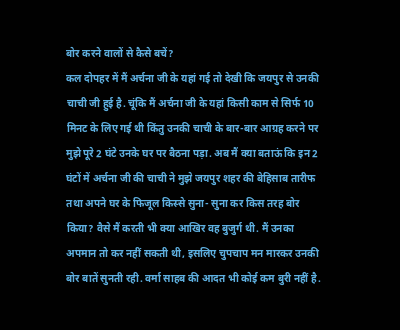बोर करने वालों से कैसे बचें?
कल दोपहर में मैं अर्चना जी के यहां गई तो देखी कि जयपुर से उनकी चाची जी हुई है. चूंकि मैं अर्चना जी के यहां किसी काम से सिर्फ 10 मिनट के लिए गई थी किंतु उनकी चाची के बार-बार आग्रह करने पर मुझे पूरे 2 घंटे उनके घर पर बैठना पड़ा. अब मैं क्या बताऊं कि इन 2 घंटों में अर्चना जी की चाची ने मुझे जयपुर शहर की बेहिसाब तारीफ तथा अपने घर के फिजूल किस्से सुना- सुना कर किस तरह बोर किया? वैसे मैं करती भी क्या आखिर वह बुजुर्ग थी. मैं उनका अपमान तो कर नहीं सकती थी, इसलिए चुपचाप मन मारकर उनकी बोर बातें सुनती रही. वर्मा साहब की आदत भी कोई कम बुरी नहीं है.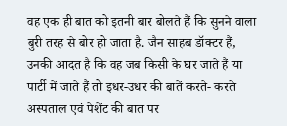वह एक ही बात को इतनी बार बोलते हैं कि सुनने वाला बुरी तरह से बोर हो जाता है. जैन साहब डॉक्टर हैं, उनकी आदत है कि वह जब किसी के घर जाते हैं या पार्टी में जाते हैं तो इधर-उधर की बातें करते- करते अस्पताल एवं पेशेंट की बात पर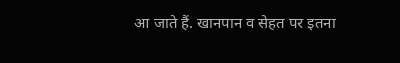आ जाते हैं. खानपान व सेहत पर इतना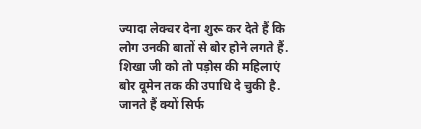ज्यादा लेक्चर देना शुरू कर देते हैं कि लोग उनकी बातों से बोर होने लगते हैं. शिखा जी को तो पड़ोस की महिलाएं बोर वूमेन तक की उपाधि दे चुकी है. जानते हैं क्यों सिर्फ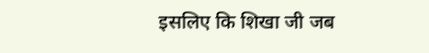इसलिए कि शिखा जी जब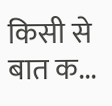किसी से बात क...